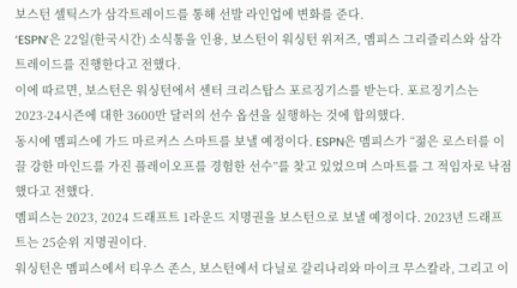보스턴 셀틱스가 삼각트레이드를 통해 선발 라인업에 변화를 준다.
‘ESPN’은 22일(한국시간) 소식통을 인용, 보스턴이 워싱턴 위저즈, 멤피스 그리즐리스와 삼각트레이드를 진행한다고 전했다.
이에 따르면, 보스턴은 워싱턴에서 센터 크리스탑스 포르징기스를 받는다. 포르징기스는 2023-24시즌에 대한 3600만 달러의 선수 옵션을 실행하는 것에 합의했다.
동시에 멤피스에 가드 마르커스 스마트를 보낼 예정이다. ESPN은 멤피스가 “젊은 로스터를 이끌 강한 마인드를 가진 플레이오프를 경험한 선수”를 찾고 있었으며 스마트를 그 적임자로 낙점했다고 전했다.
멤피스는 2023, 2024 드래프트 1라운드 지명권을 보스턴으로 보낼 예정이다. 2023년 드래프트는 25순위 지명권이다.
워싱턴은 멤피스에서 티우스 존스, 보스턴에서 다닐로 갈리나리와 마이크 무스칼라, 그리고 이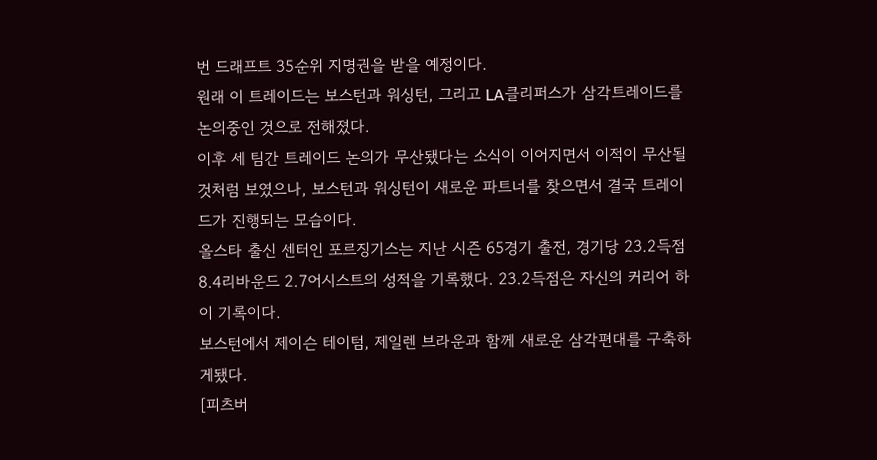번 드래프트 35순위 지명권을 받을 예정이다.
원래 이 트레이드는 보스턴과 워싱턴, 그리고 LA클리퍼스가 삼각트레이드를 논의중인 것으로 전해졌다.
이후 세 팀간 트레이드 논의가 무산됐다는 소식이 이어지면서 이적이 무산될 것처럼 보였으나, 보스턴과 워싱턴이 새로운 파트너를 찾으면서 결국 트레이드가 진행되는 모습이다.
올스타 출신 센터인 포르징기스는 지난 시즌 65경기 출전, 경기당 23.2득점 8.4리바운드 2.7어시스트의 성적을 기록했다. 23.2득점은 자신의 커리어 하이 기록이다.
보스턴에서 제이슨 테이텀, 제일렌 브라운과 함께 새로운 삼각편대를 구축하게됐다.
[피츠버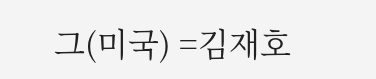그(미국) =김재호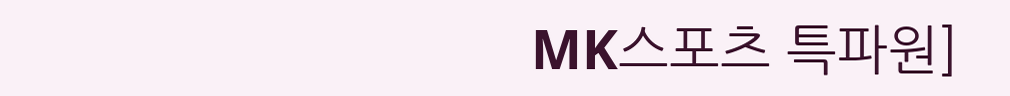MK스포츠 특파원]